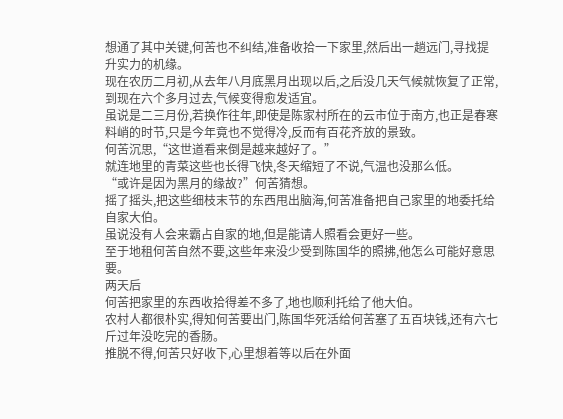想通了其中关键,何苦也不纠结,准备收拾一下家里,然后出一趟远门,寻找提升实力的机缘。
现在农历二月初,从去年八月底黑月出现以后,之后没几天气候就恢复了正常,到现在六个多月过去,气候变得愈发适宜。
虽说是二三月份,若换作往年,即使是陈家村所在的云市位于南方,也正是春寒料峭的时节,只是今年竟也不觉得冷,反而有百花齐放的景致。
何苦沉思,“这世道看来倒是越来越好了。”
就连地里的青菜这些也长得飞快,冬天缩短了不说,气温也没那么低。
“或许是因为黑月的缘故?”何苦猜想。
摇了摇头,把这些细枝末节的东西甩出脑海,何苦准备把自己家里的地委托给自家大伯。
虽说没有人会来霸占自家的地,但是能请人照看会更好一些。
至于地租何苦自然不要,这些年来没少受到陈国华的照拂,他怎么可能好意思要。
两天后
何苦把家里的东西收拾得差不多了,地也顺利托给了他大伯。
农村人都很朴实,得知何苦要出门,陈国华死活给何苦塞了五百块钱,还有六七斤过年没吃完的香肠。
推脱不得,何苦只好收下,心里想着等以后在外面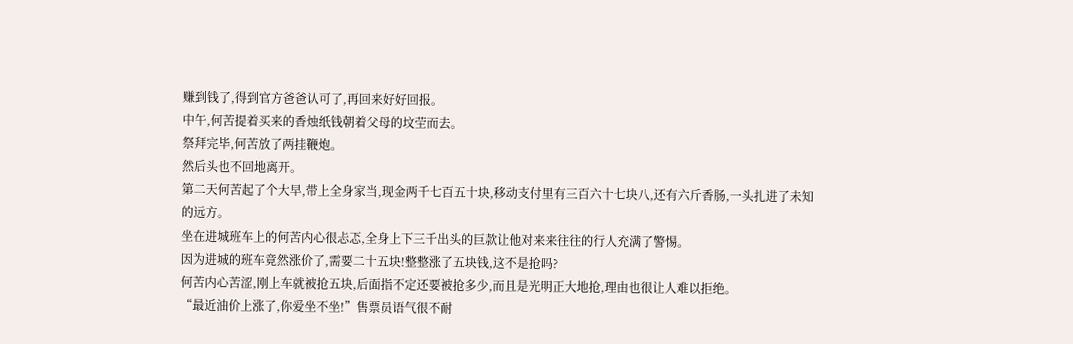赚到钱了,得到官方爸爸认可了,再回来好好回报。
中午,何苦提着买来的香烛纸钱朝着父母的坟茔而去。
祭拜完毕,何苦放了两挂鞭炮。
然后头也不回地离开。
第二天何苦起了个大早,带上全身家当,现金两千七百五十块,移动支付里有三百六十七块八,还有六斤香肠,一头扎进了未知的远方。
坐在进城班车上的何苦内心很忐忑,全身上下三千出头的巨款让他对来来往往的行人充满了警惕。
因为进城的班车竟然涨价了,需要二十五块!整整涨了五块钱,这不是抢吗?
何苦内心苦涩,刚上车就被抢五块,后面指不定还要被抢多少,而且是光明正大地抢,理由也很让人难以拒绝。
“最近油价上涨了,你爱坐不坐!”售票员语气很不耐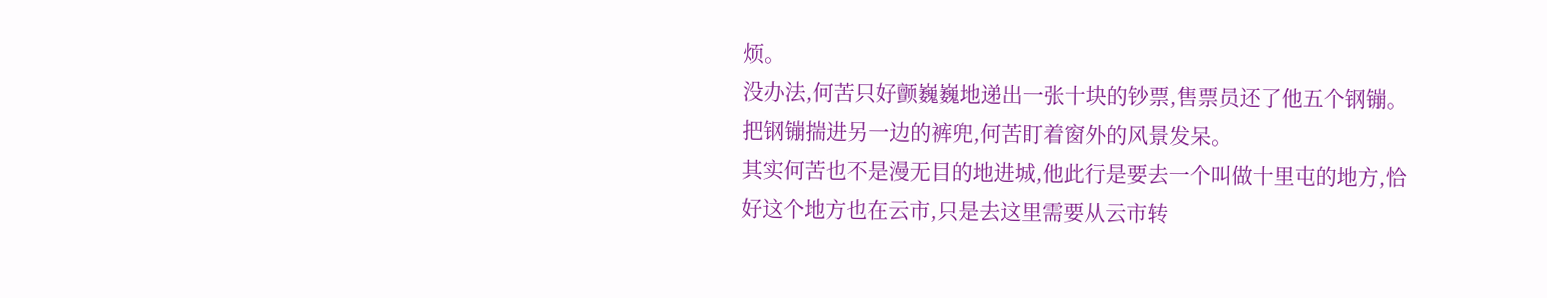烦。
没办法,何苦只好颤巍巍地递出一张十块的钞票,售票员还了他五个钢镚。
把钢镚揣进另一边的裤兜,何苦盯着窗外的风景发呆。
其实何苦也不是漫无目的地进城,他此行是要去一个叫做十里屯的地方,恰好这个地方也在云市,只是去这里需要从云市转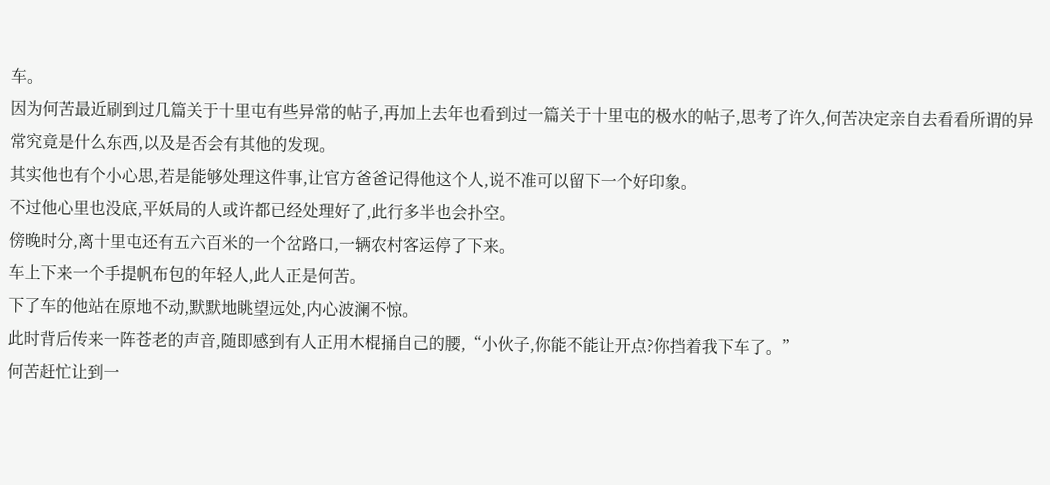车。
因为何苦最近刷到过几篇关于十里屯有些异常的帖子,再加上去年也看到过一篇关于十里屯的极水的帖子,思考了许久,何苦决定亲自去看看所谓的异常究竟是什么东西,以及是否会有其他的发现。
其实他也有个小心思,若是能够处理这件事,让官方爸爸记得他这个人,说不准可以留下一个好印象。
不过他心里也没底,平妖局的人或许都已经处理好了,此行多半也会扑空。
傍晚时分,离十里屯还有五六百米的一个岔路口,一辆农村客运停了下来。
车上下来一个手提帆布包的年轻人,此人正是何苦。
下了车的他站在原地不动,默默地眺望远处,内心波澜不惊。
此时背后传来一阵苍老的声音,随即感到有人正用木棍捅自己的腰,“小伙子,你能不能让开点?你挡着我下车了。”
何苦赶忙让到一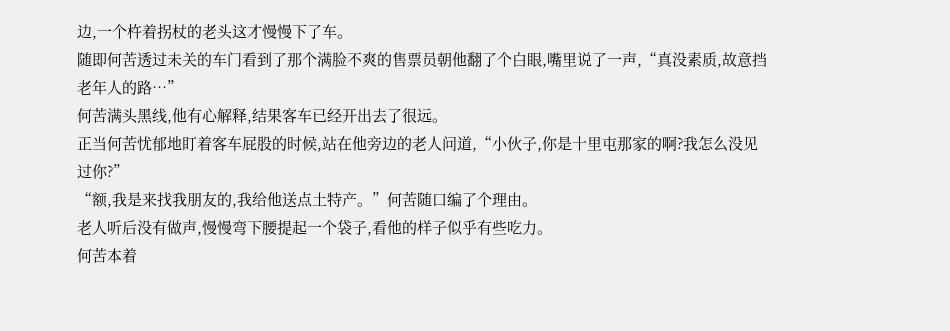边,一个杵着拐杖的老头这才慢慢下了车。
随即何苦透过未关的车门看到了那个满脸不爽的售票员朝他翻了个白眼,嘴里说了一声,“真没素质,故意挡老年人的路…”
何苦满头黑线,他有心解释,结果客车已经开出去了很远。
正当何苦忧郁地盯着客车屁股的时候,站在他旁边的老人问道,“小伙子,你是十里屯那家的啊?我怎么没见过你?”
“额,我是来找我朋友的,我给他送点土特产。”何苦随口编了个理由。
老人听后没有做声,慢慢弯下腰提起一个袋子,看他的样子似乎有些吃力。
何苦本着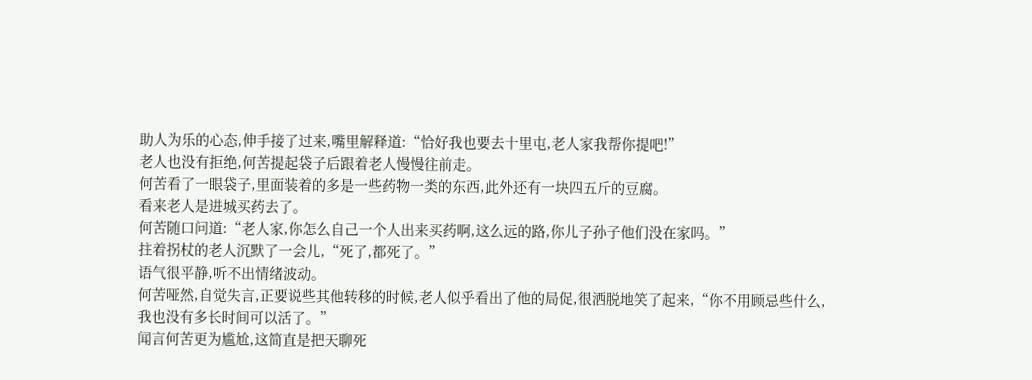助人为乐的心态,伸手接了过来,嘴里解释道:“恰好我也要去十里屯,老人家我帮你提吧!”
老人也没有拒绝,何苦提起袋子后跟着老人慢慢往前走。
何苦看了一眼袋子,里面装着的多是一些药物一类的东西,此外还有一块四五斤的豆腐。
看来老人是进城买药去了。
何苦随口问道:“老人家,你怎么自己一个人出来买药啊,这么远的路,你儿子孙子他们没在家吗。”
拄着拐杖的老人沉默了一会儿,“死了,都死了。”
语气很平静,听不出情绪波动。
何苦哑然,自觉失言,正要说些其他转移的时候,老人似乎看出了他的局促,很洒脱地笑了起来,“你不用顾忌些什么,我也没有多长时间可以活了。”
闻言何苦更为尴尬,这简直是把天聊死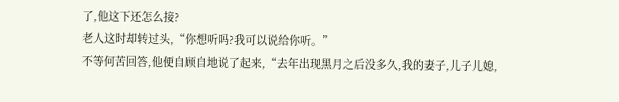了,他这下还怎么接?
老人这时却转过头,“你想听吗?我可以说给你听。”
不等何苦回答,他便自顾自地说了起来,“去年出现黑月之后没多久,我的妻子,儿子儿媳,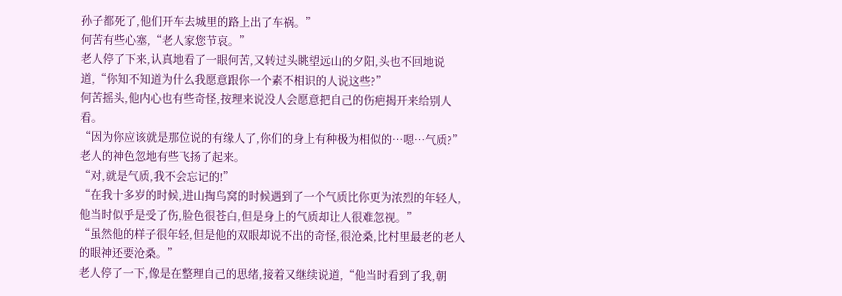孙子都死了,他们开车去城里的路上出了车祸。”
何苦有些心塞,“老人家您节哀。”
老人停了下来,认真地看了一眼何苦,又转过头眺望远山的夕阳,头也不回地说道,“你知不知道为什么我愿意跟你一个素不相识的人说这些?”
何苦摇头,他内心也有些奇怪,按理来说没人会愿意把自己的伤疤揭开来给别人看。
“因为你应该就是那位说的有缘人了,你们的身上有种极为相似的…嗯…气质?”
老人的神色忽地有些飞扬了起来。
“对,就是气质,我不会忘记的!”
“在我十多岁的时候,进山掏鸟窝的时候遇到了一个气质比你更为浓烈的年轻人,他当时似乎是受了伤,脸色很苍白,但是身上的气质却让人很难忽视。”
“虽然他的样子很年轻,但是他的双眼却说不出的奇怪,很沧桑,比村里最老的老人的眼神还要沧桑。”
老人停了一下,像是在整理自己的思绪,接着又继续说道,“他当时看到了我,朝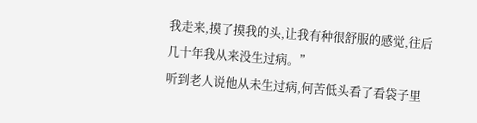我走来,摸了摸我的头,让我有种很舒服的感觉,往后几十年我从来没生过病。”
听到老人说他从未生过病,何苦低头看了看袋子里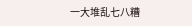一大堆乱七八糟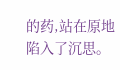的药,站在原地陷入了沉思。